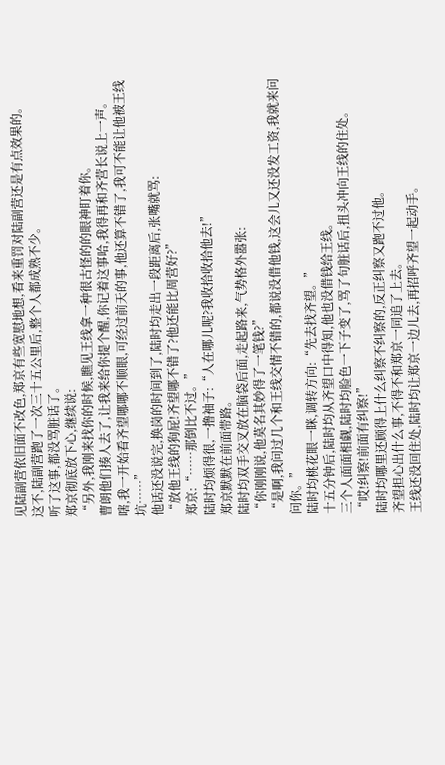见陆副营依旧面不改色,郑京有些宽慰地想,看来重罚对陆副营还是有点效果的。
这不,陆副营跑了一次三十五公里后,整个人都成熟不少。
听了这事,都没骂脏话了。
郑京彻底放下心,继续说:
“另外,我刚来找你的时候,瞧见王线拿一种很古怪的的眼神盯着你。
曹朗他们揍人去了,让我来给你提个醒,你记着这事哈,我得再和齐营长说上一声。
嗐,我一开始看齐望哪哪不顺眼,可经过前天的事,他还算不错了,我可不能让他被王线坑……”
他话还没说完,换岗的时间到了,陆时均走出一段距离后,张嘴就骂:
“放他王线的狗屁!齐望哪不错了?他还能比周营好?”
郑京:“……那倒比不过。”
陆时均烦得很,一撸袖子:“人在哪儿呢?我收拾收拾他去!”
郑京默默在前面带路。
陆时均双手交叉放在脑袋后面,走起路来,气势格外嚣张:
“你刚刚说,他莫名其妙得了一笔钱?”
“是啊,我问过几个和王线交情不错的,都说没借他钱,这会儿又还没发工资,我就来问问你。”
陆时均桃花眼一眯,调转方向:“先去找齐望。”
十五分钟后,陆时均从齐望口中得知,他也没借钱给王线。
三个人面面相觑,陆时均脸色一下子变了,骂了句脏话后,扭头冲向王线的住处。
“哎!纠察!前面有纠察!”
陆时均哪里还顾得上什么纠察不纠察的,反正纠察又跑不过他。
齐望担心出什么事,不得不和郑京一同追了上去。
王线还没回住处,陆时均让郑京一边儿去,再招呼齐望一起动手。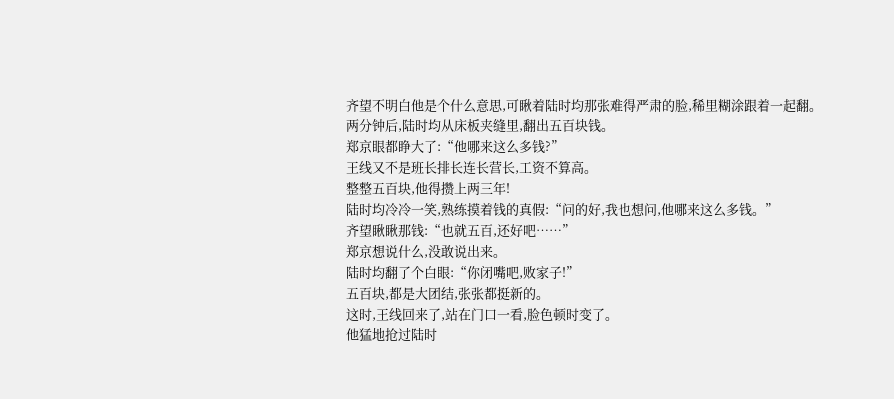齐望不明白他是个什么意思,可瞅着陆时均那张难得严肃的脸,稀里糊涂跟着一起翻。
两分钟后,陆时均从床板夹缝里,翻出五百块钱。
郑京眼都睁大了:“他哪来这么多钱?”
王线又不是班长排长连长营长,工资不算高。
整整五百块,他得攒上两三年!
陆时均冷冷一笑,熟练摸着钱的真假:“问的好,我也想问,他哪来这么多钱。”
齐望瞅瞅那钱:“也就五百,还好吧……”
郑京想说什么,没敢说出来。
陆时均翻了个白眼:“你闭嘴吧,败家子!”
五百块,都是大团结,张张都挺新的。
这时,王线回来了,站在门口一看,脸色顿时变了。
他猛地抢过陆时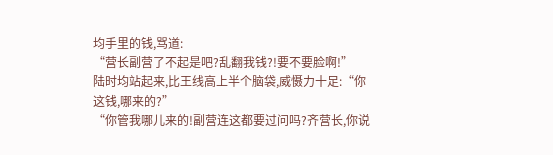均手里的钱,骂道:
“营长副营了不起是吧?乱翻我钱?!要不要脸啊!”
陆时均站起来,比王线高上半个脑袋,威慑力十足:“你这钱,哪来的?”
“你管我哪儿来的!副营连这都要过问吗?齐营长,你说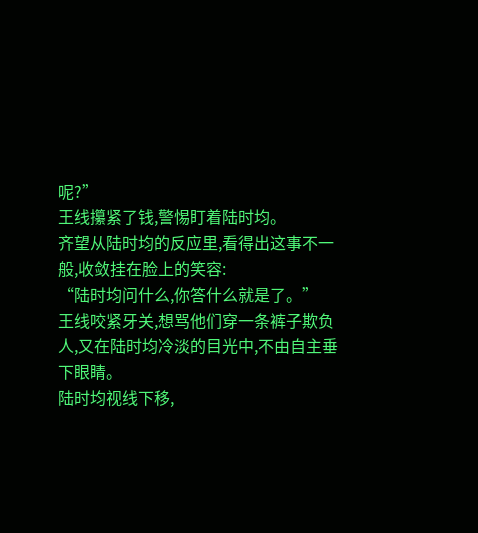呢?”
王线攥紧了钱,警惕盯着陆时均。
齐望从陆时均的反应里,看得出这事不一般,收敛挂在脸上的笑容:
“陆时均问什么,你答什么就是了。”
王线咬紧牙关,想骂他们穿一条裤子欺负人,又在陆时均冷淡的目光中,不由自主垂下眼睛。
陆时均视线下移,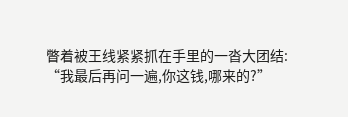瞥着被王线紧紧抓在手里的一沓大团结:
“我最后再问一遍,你这钱,哪来的?”